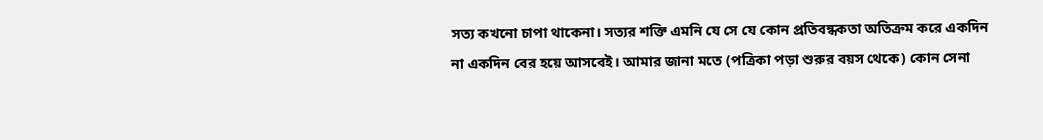সত্য কখনো চাপা থাকেনা। সত্যর শক্তি এমনি যে সে যে কোন প্রতিবন্ধকতা অতিক্রম করে একদিন না একদিন বের হয়ে আসবেই। আমার জানা মতে (পত্রিকা পড়া শুরুর বয়স থেকে) কোন সেনা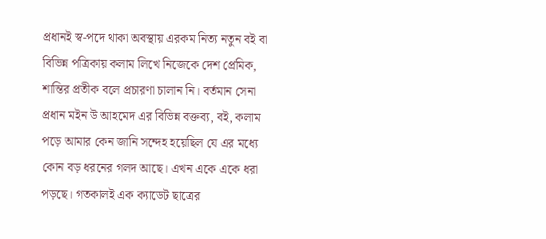প্রধানই স্ব-পদে থাকা অবস্থায় এরকম নিত্য নতুন বই বা বিভিন্ন পত্রিকায় কলাম লিখে নিজেকে দেশ প্রেমিক, শান্তির প্রতীক বলে প্রচারণা চালান নি। বর্তমান সেনা প্রধান মইন উ আহমেদ এর বিভিন্ন বক্তব্য, বই, কলাম পড়ে আমার কেন জানি সন্দেহ হয়েছিল যে এর মধ্যে কোন বড় ধরনের গলদ আছে। এখন একে একে ধরা পড়ছে। গতকালই এক ক্যাডেট ছাত্রের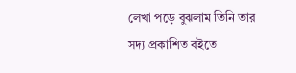লেখা পড়ে বুঝলাম তিনি তার সদ্য প্রকাশিত বইতে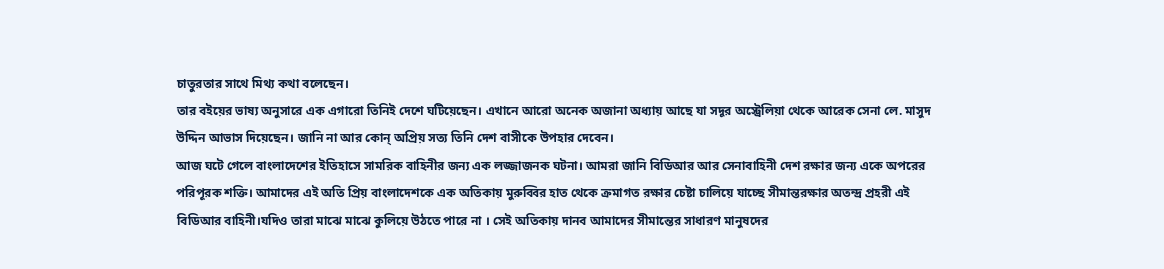চাতুরতার সাথে মিথ্য কথা বলেছেন।
তার বইয়ের ভাষ্য অনুসারে এক এগারো তিনিই দেশে ঘটিয়েছেন। এখানে আরো অনেক অজানা অধ্যায় আছে যা সদূর অস্ট্রেলিয়া থেকে আরেক সেনা লে. মাসুদ উদ্দিন আভাস দিয়েছেন। জানি না আর কোন্ অপ্রিয় সত্য তিনি দেশ বাসীকে উপহার দেবেন।
আজ ঘটে গেলে বাংলাদেশের ইতিহাসে সামরিক বাহিনীর জন্য এক লজ্জাজনক ঘটনা। আমরা জানি বিডিআর আর সেনাবাহিনী দেশ রক্ষার জন্য একে অপরের পরিপূরক শক্তি। আমাদের এই অতি প্রিয় বাংলাদেশকে এক অতিকায় মুরুব্বির হাত থেকে ক্রমাগত রক্ষার চেষ্টা চালিয়ে যাচ্ছে সীমান্তরক্ষার অতন্দ্র প্রহরী এই বিডিআর বাহিনী।যদিও তারা মাঝে মাঝে কুলিয়ে উঠতে পারে না । সেই অতিকায় দানব আমাদের সীমান্তের সাধারণ মানুষদের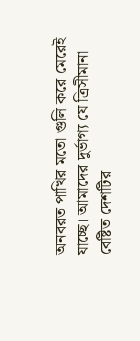অনবরত পাখির মতো গুলি করে মেরেই যাচ্ছে। আমাদের দুর্ভাগ্য যে ত্রিসীমানা বেষ্টিত দেশটির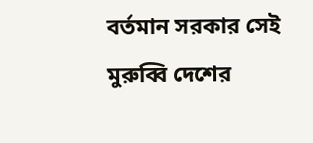বর্তমান সরকার সেই মুরুব্বি দেশের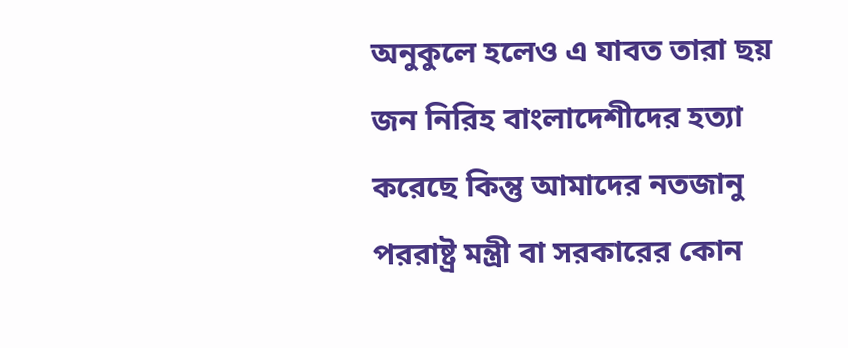অনুকুলে হলেও এ যাবত তারা ছয় জন নিরিহ বাংলাদেশীদের হত্যা করেছে কিন্তু আমাদের নতজানু পররাষ্ট্র মন্ত্রী বা সরকারের কোন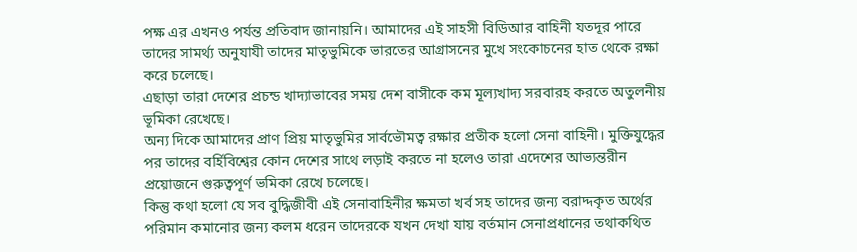পক্ষ এর এখনও পর্যন্ত প্রতিবাদ জানায়নি। আমাদের এই সাহসী বিডিআর বাহিনী যতদূর পারে তাদের সামর্থ্য অনুযাযী তাদের মাতৃভুমিকে ভারতের আগ্রাসনের মুখে সংকোচনের হাত থেকে রক্ষা করে চলেছে।
এছাড়া তারা দেশের প্রচন্ড খাদ্যাভাবের সময় দেশ বাসীকে কম মূল্যখাদ্য সরবারহ করতে অতুলনীয় ভূমিকা রেখেছে।
অন্য দিকে আমাদের প্রাণ প্রিয় মাতৃভুমির সার্বভৌমত্ব রক্ষার প্রতীক হলো সেনা বাহিনী। মুক্তিযুদ্ধের পর তাদের বর্হিবিশ্বের কোন দেশের সাথে লড়াই করতে না হলেও তারা এদেশের আভ্যন্তরীন প্রয়োজনে গুরুত্বপূর্ণ ভমিকা রেখে চলেছে।
কিন্তু কথা হলো যে সব বুদ্ধিজীবী এই সেনাবাহিনীর ক্ষমতা খর্ব সহ তাদের জন্য বরাদ্দকৃত অর্থের পরিমান কমানোর জন্য কলম ধরেন তাদেরকে যখন দেখা যায় বর্তমান সেনাপ্রধানের তথাকথিত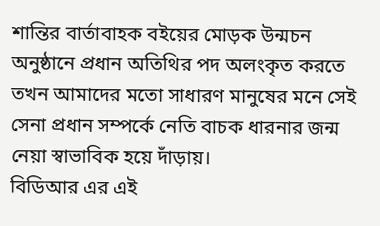শান্তির বার্তাবাহক বইয়ের মোড়ক উন্মচন অনুষ্ঠানে প্রধান অতিথির পদ অলংকৃত করতে তখন আমাদের মতো সাধারণ মানুষের মনে সেই সেনা প্রধান সম্পর্কে নেতি বাচক ধারনার জন্ম নেয়া স্বাভাবিক হয়ে দাঁড়ায়।
বিডিআর এর এই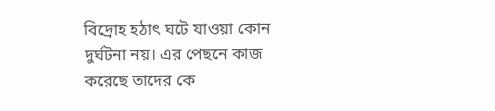বিদ্রোহ হঠাৎ ঘটে যাওয়া কোন দুর্ঘটনা নয়। এর পেছনে কাজ করেছে তাদের কে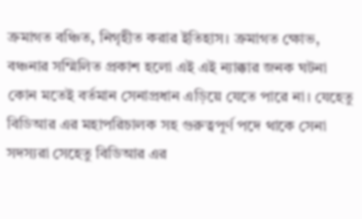ক্রমাগত বঞ্চিত, নিগৃহীত করার ইতিহাস। ক্রমাগত ক্ষোভ, বঞ্চনার সম্মিলিত প্রকাশ হলো এই এই ন্যাক্কার জনক ঘটনা কোন মতেই বর্তমান সেনাপ্রধান এড়িয়ে যেতে পারে না। যেহেতু বিডিআর এর মহাপরিচালক সহ গুরুত্বপূর্ণ পদে থাকে সেনা সদস্যরা সেহেতু বিডিআর এর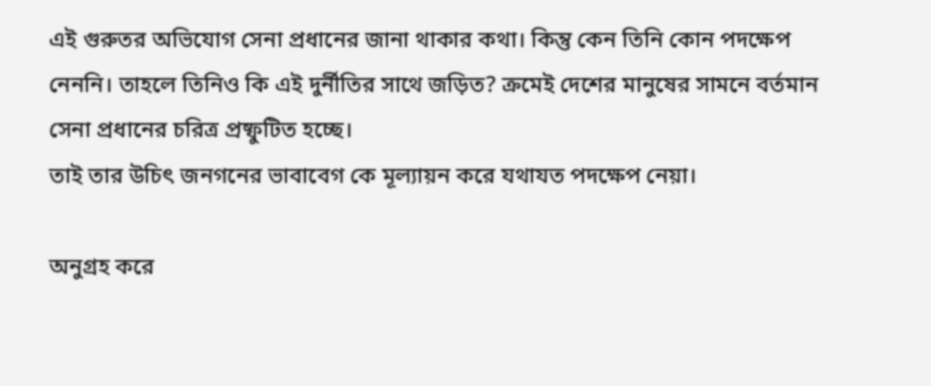এই গুরুতর অভিযোগ সেনা প্রধানের জানা থাকার কথা। কিন্তু কেন তিনি কোন পদক্ষেপ নেননি। তাহলে তিনিও কি এই দুর্নীতির সাথে জড়িত? ক্রমেই দেশের মানুষের সামনে বর্তমান সেনা প্রধানের চরিত্র প্রষ্ফুটিত হচ্ছে।
তাই তার উচিৎ জনগনের ভাবাবেগ কে মূল্যায়ন করে যথাযত পদক্ষেপ নেয়া।

অনুগ্রহ করে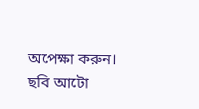অপেক্ষা করুন। ছবি আটো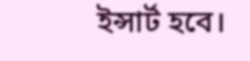ইন্সার্ট হবে।